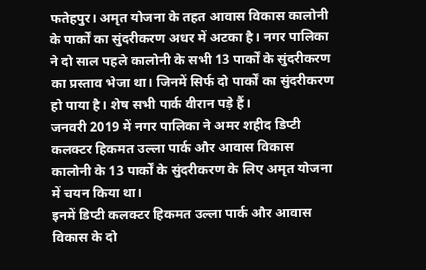फतेहपुर। अमृत योजना के तहत आवास विकास कालोनी के पार्कों का सुंदरीकरण अधर में अटका है। नगर पालिका ने दो साल पहले कालोनी के सभी 13 पार्कों के सुंदरीकरण का प्रस्ताव भेजा था। जिनमें सिर्फ दो पार्कों का सुंदरीकरण हो पाया है। शेष सभी पार्क वीरान पड़े हैं।
जनवरी 2019 में नगर पालिका ने अमर शहीद डिप्टी कलक्टर हिकमत उल्ला पार्क और आवास विकास कालोनी के 13 पार्कों के सुंदरीकरण के लिए अमृत योजना में चयन किया था।
इनमें डिप्टी कलक्टर हिकमत उल्ला पार्क और आवास विकास के दो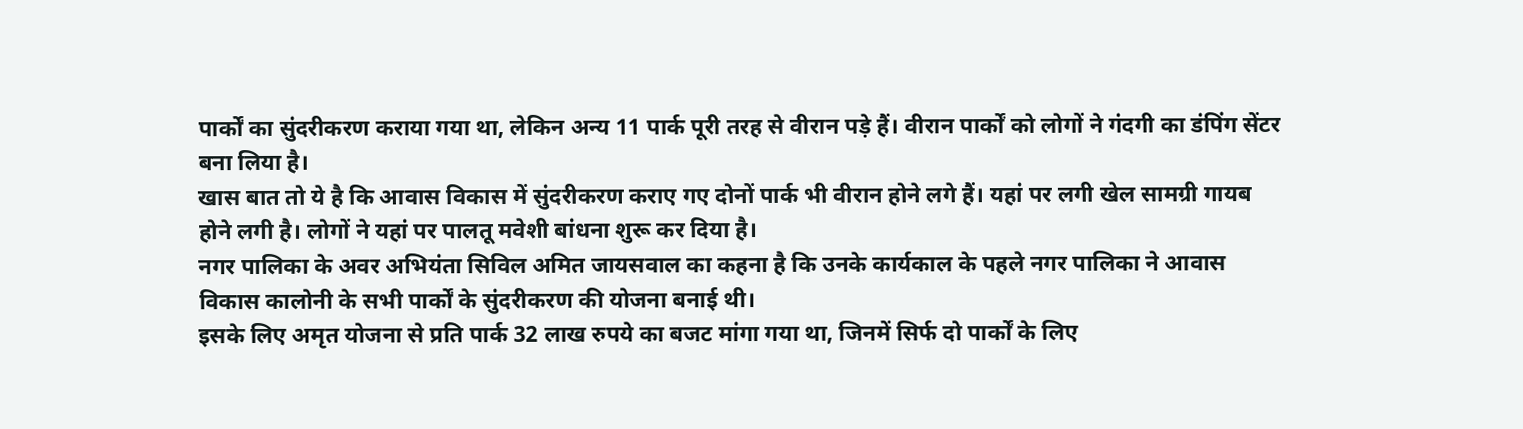पार्कों का सुंदरीकरण कराया गया था, लेकिन अन्य 11 पार्क पूरी तरह से वीरान पड़े हैं। वीरान पार्कों को लोगों ने गंदगी का डंपिंग सेंटर बना लिया है।
खास बात तो ये है कि आवास विकास में सुंदरीकरण कराए गए दोनों पार्क भी वीरान होने लगे हैं। यहां पर लगी खेल सामग्री गायब होने लगी है। लोगों ने यहां पर पालतू मवेशी बांधना शुरू कर दिया है।
नगर पालिका के अवर अभियंता सिविल अमित जायसवाल का कहना है कि उनके कार्यकाल के पहले नगर पालिका ने आवास विकास कालोनी के सभी पार्कों के सुंदरीकरण की योजना बनाई थी।
इसके लिए अमृत योजना से प्रति पार्क 32 लाख रुपये का बजट मांगा गया था, जिनमें सिर्फ दो पार्कों के लिए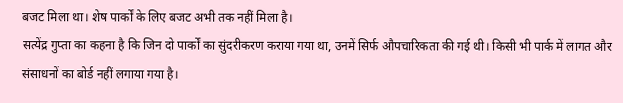बजट मिला था। शेष पार्कों के लिए बजट अभी तक नहीं मिला है।
सत्येंद्र गुप्ता का कहना है कि जिन दो पार्कों का सुंदरीकरण कराया गया था, उनमें सिर्फ औपचारिकता की गई थी। किसी भी पार्क में लागत और संसाधनों का बोर्ड नहीं लगाया गया है।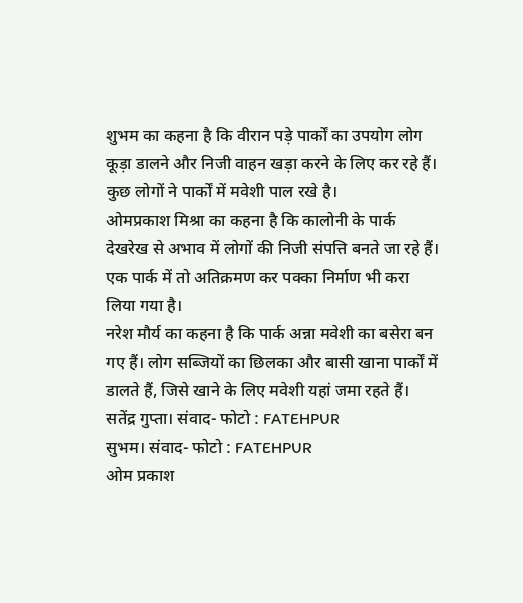शुभम का कहना है कि वीरान पड़े पार्कों का उपयोग लोग कूड़ा डालने और निजी वाहन खड़ा करने के लिए कर रहे हैं। कुछ लोगों ने पार्कों में मवेशी पाल रखे है।
ओमप्रकाश मिश्रा का कहना है कि कालोनी के पार्क देखरेख से अभाव में लोगों की निजी संपत्ति बनते जा रहे हैं। एक पार्क में तो अतिक्रमण कर पक्का निर्माण भी करा लिया गया है।
नरेश मौर्य का कहना है कि पार्क अन्ना मवेशी का बसेरा बन गए हैं। लोग सब्जियों का छिलका और बासी खाना पार्कों में डालते हैं, जिसे खाने के लिए मवेशी यहां जमा रहते हैं।
सतेंद्र गुप्ता। संवाद- फोटो : FATEHPUR
सुभम। संवाद- फोटो : FATEHPUR
ओम प्रकाश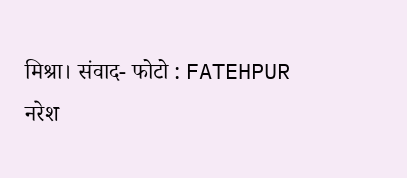मिश्रा। संवाद- फोटो : FATEHPUR
नरेश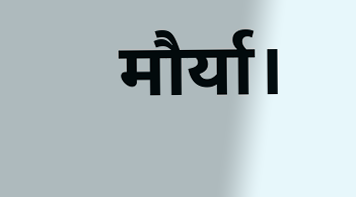मौर्या।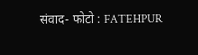संवाद- फोटो : FATEHPUR